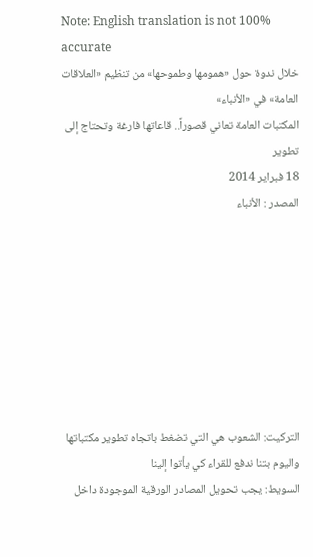Note: English translation is not 100% accurate
خلال ندوة حول «همومها وطموحها» من تنظيم «العلاقات العامة» في «الأنباء»
المكتبات العامة تعاني قصوراً.. قاعاتها فارغة وتحتاج إلى تطوير
18 فبراير 2014
المصدر : الأنباء








التركيت: الشعوب هي التي تضغط باتجاه تطوير مكتباتها واليوم بتنا ندفع للقراء كي يأتوا إلينا
السويط: يجب تحويل المصادر الورقية الموجودة داخل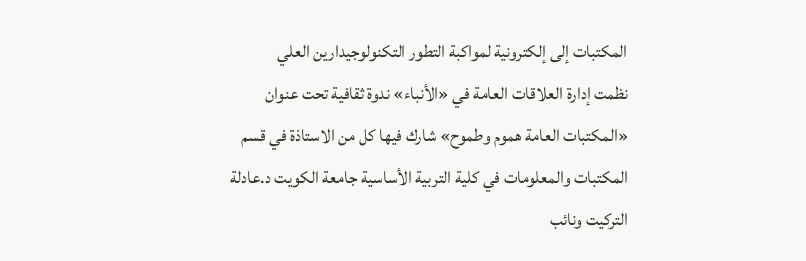المكتبات إلى إلكترونية لمواكبة التطور التكنولوجيدارين العلي
نظمت إدارة العلاقات العامة في «الأنباء» ندوة ثقافية تحت عنوان «المكتبات العامة هموم وطموح» شارك فيها كل من الاستاذة في قسم المكتبات والمعلومات في كلية التربية الأساسية جامعة الكويت د.عادلة التركيت ونائب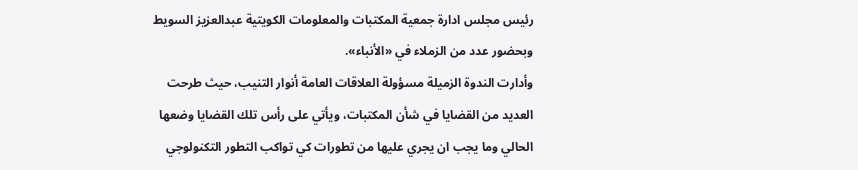رئيس مجلس ادارة جمعية المكتبات والمعلومات الكويتية عبدالعزيز السويط وبحضور عدد من الزملاء في «الأنباء».
وأدارت الندوة الزميلة مسؤولة العلاقات العامة أنوار التنيب، حيث طرحت العديد من القضايا في شأن المكتبات، ويأتي على رأس تلك القضايا وضعها الحالي وما يجب ان يجري عليها من تطورات كي تواكب التطور التكنولوجي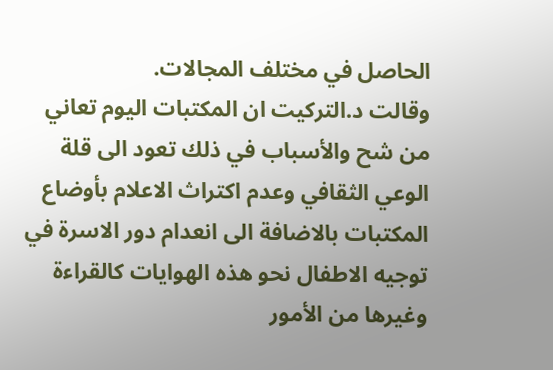الحاصل في مختلف المجالات.
وقالت د.التركيت ان المكتبات اليوم تعاني من شح والأسباب في ذلك تعود الى قلة الوعي الثقافي وعدم اكتراث الاعلام بأوضاع المكتبات بالاضافة الى انعدام دور الاسرة في توجيه الاطفال نحو هذه الهوايات كالقراءة وغيرها من الأمور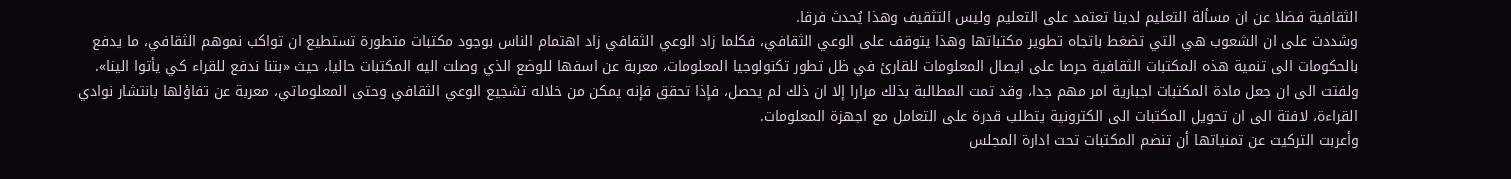الثقافية فضلا عن ان مسألة التعليم لدينا تعتمد على التعليم وليس التثقيف وهذا يُحدث فرقا.
وشددت على ان الشعوب هي التي تضغط باتجاه تطوير مكتباتها وهذا يتوقف على الوعي الثقافي، فكلما زاد الوعي الثقافي زاد اهتمام الناس بوجود مكتبات متطورة تستطيع ان تواكب نموهم الثقافي، ما يدفع بالحكومات الى تنمية هذه المكتبات الثقافية حرصا على ايصال المعلومات للقارئ في ظل تطور تكنولوجيا المعلومات، معربة عن اسفها للوضع الذي وصلت اليه المكتبات حاليا، حيث «بتنا ندفع للقراء كي يأتوا الينا».
ولفتت الى ان جعل مادة المكتبات اجبارية امر مهم جدا، وقد تمت المطالبة بذلك مرارا إلا ان ذلك لم يحصل، فإذا تحقق فإنه يمكن من خلاله تشجيع الوعي الثقافي وحتى المعلوماتي، معربة عن تفاؤلها بانتشار نوادي القراءة، لافتة الى ان تحويل المكتبات الى الكترونية يتطلب قدرة على التعامل مع اجهزة المعلومات.
وأعربت التركيت عن تمنياتها أن تنضم المكتبات تحت ادارة المجلس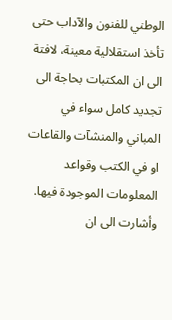الوطني للفنون والآداب حتى تأخذ استقلالية معينة، لافتة الى ان المكتبات بحاجة الى تجديد كامل سواء في المباني والمنشآت والقاعات او في الكتب وقواعد المعلومات الموجودة فيها.
وأشارت الى ان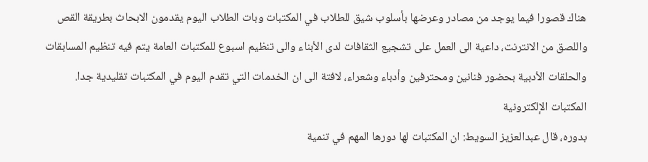هناك قصورا فيما يوجد من مصادر وعرضها بأسلوب شيق للطلاب في المكتبات وبات الطلاب اليوم يقدمون الابحاث بطريقة القص واللصق من الانترنت، داعية الى العمل على تشجيع الثقافات لدى الأبناء والى تنظيم اسبوع للمكتبات العامة يتم فيه تنظيم المسابقات والحلقات الأدبية بحضور فنانين ومحترفين وأدباء وشعراء، لافتة الى ان الخدمات التي تقدم اليوم في المكتبات تقليدية جدا.
المكتبات الإلكترونية
بدوره، قال عبدالعزيز السويط: ان المكتبات لها دورها المهم في تنمية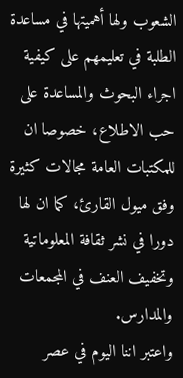الشعوب ولها أهميتها في مساعدة الطلبة في تعليمهم على كيفية اجراء البحوث والمساعدة على حب الاطلاع، خصوصا ان للمكتبات العامة مجالات كثيرة وفق ميول القارئ، كما ان لها دورا في نشر ثقافة المعلوماتية وتخفيف العنف في المجمعات والمدارس.
واعتبر اننا اليوم في عصر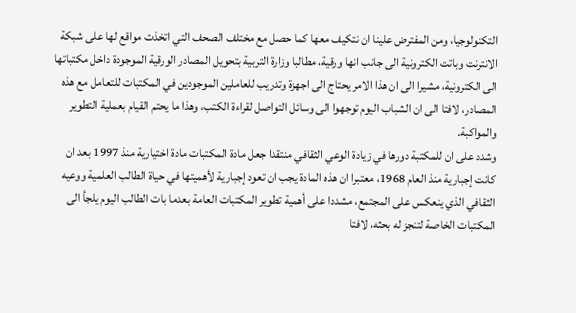التكنولوجيا، ومن المفترض علينا ان نتكيف معها كما حصل مع مختلف الصحف التي اتخذت مواقع لها على شبكة الانترنت وباتت الكترونية الى جانب انها ورقية، مطالبا وزارة التربية بتحويل المصادر الورقية الموجودة داخل مكتباتها الى الكترونية، مشيرا الى ان هذا الامر يحتاج الى اجهزة وتدريب للعاملين الموجودين في المكتبات للتعامل مع هذه المصادر، لافتا الى ان الشباب اليوم توجهوا الى وسائل التواصل لقراءة الكتب، وهذا ما يحتم القيام بعملية التطوير والمواكبة.
وشدد على ان للمكتبة دورها في زيادة الوعي الثقافي منتقدا جعل مادة المكتبات مادة اختيارية منذ 1997 بعد ان كانت إجبارية منذ العام 1968، معتبرا ان هذه المادة يجب ان تعود إجبارية لأهميتها في حياة الطالب العلمية ووعيه الثقافي الذي ينعكس على المجتمع، مشددا على أهمية تطوير المكتبات العامة بعدما بات الطالب اليوم يلجأ الى المكتبات الخاصة لتنجز له بحثه، لافتا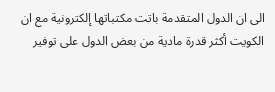الى ان الدول المتقدمة باتت مكتباتها إلكترونية مع ان الكويت أكثر قدرة مادية من بعض الدول على توفير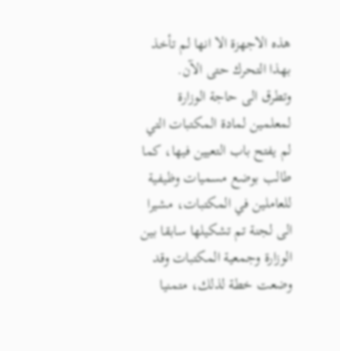هذه الاجهزة الا انها لم تأخذ بهذا التحرك حتى الآن.
وتطرق الى حاجة الوزارة لمعلمين لمادة المكتبات التي لم يفتح باب التعيين فيها، كما طالب بوضع مسميات وظيفية للعاملين في المكتبات، مشيرا الى لجنة تم تشكيلها سابقا بين الوزارة وجمعية المكتبات وقد وضعت خطة لذلك، متمنيا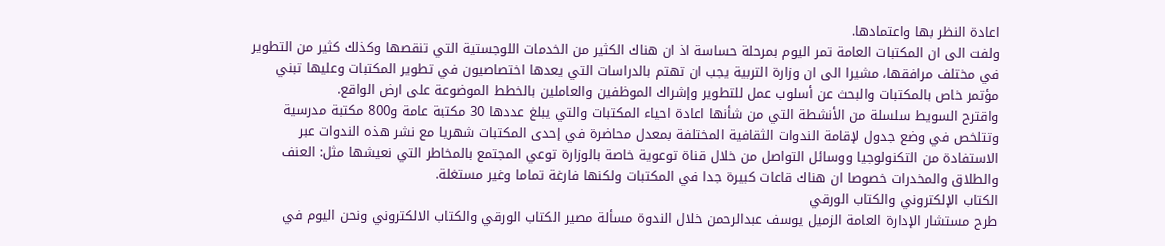اعادة النظر بها واعتمادها.
ولفت الى ان المكتبات العامة تمر اليوم بمرحلة حساسة اذ ان هناك الكثير من الخدمات اللوجستية التي تنقصها وكذلك كثير من التطوير في مختلف مرافقها، مشيرا الى ان وزارة التربية يجب ان تهتم بالدراسات التي يعدها اختصاصيون في تطوير المكتبات وعليها تبني مؤتمر خاص بالمكتبات والبحث عن أسلوب عمل للتطوير وإشراك الموظفين والعاملين بالخطط الموضوعة على ارض الواقع.
واقترح السويط سلسلة من الأنشطة التي من شأنها اعادة احياء المكتبات والتي يبلغ عددها 30 مكتبة عامة و800 مكتبة مدرسية وتتلخص في وضع جدول لإقامة الندوات الثقافية المختلفة بمعدل محاضرة في إحدى المكتبات شهريا مع نشر هذه الندوات عبر الاستفادة من التكنولوجيا ووسائل التواصل من خلال قناة توعوية خاصة بالوزارة توعي المجتمع بالمخاطر التي نعيشها مثل: العنف والطلاق والمخدرات خصوصا ان هناك قاعات كبيرة جدا في المكتبات ولكنها فارغة تماما وغير مستغلة.
الكتاب الإلكتروني والكتاب الورقي
طرح مستشار الإدارة العامة الزميل يوسف عبدالرحمن خلال الندوة مسألة مصير الكتاب الورقي والكتاب الالكتروني ونحن اليوم في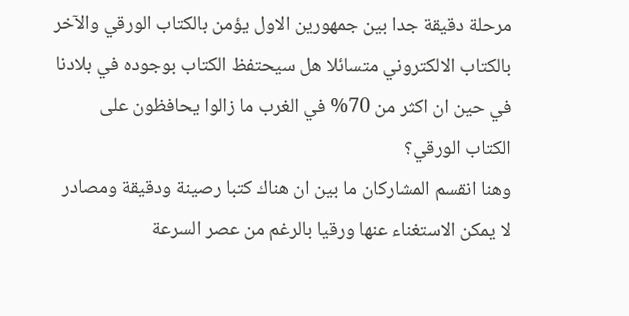مرحلة دقيقة جدا بين جمهورين الاول يؤمن بالكتاب الورقي والآخر بالكتاب الالكتروني متسائلا هل سيحتفظ الكتاب بوجوده في بلادنا في حين ان اكثر من 70% في الغرب ما زالوا يحافظون على الكتاب الورقي؟
وهنا انقسم المشاركان ما بين ان هناك كتبا رصينة ودقيقة ومصادر لا يمكن الاستغناء عنها ورقيا بالرغم من عصر السرعة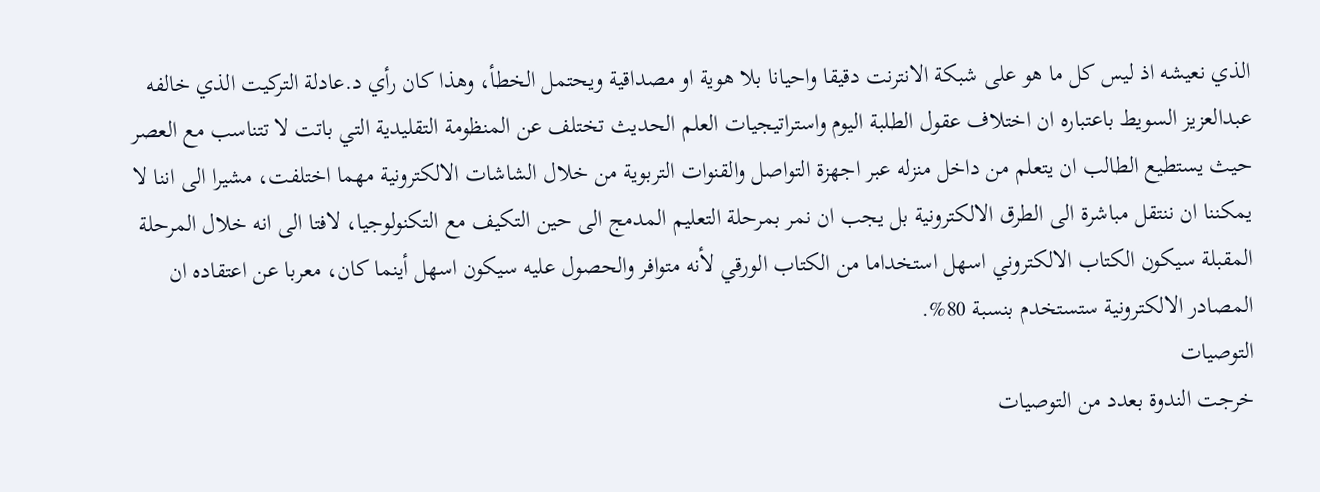الذي نعيشه اذ ليس كل ما هو على شبكة الانترنت دقيقا واحيانا بلا هوية او مصداقية ويحتمل الخطأ، وهذا كان رأي د.عادلة التركيت الذي خالفه عبدالعزيز السويط باعتباره ان اختلاف عقول الطلبة اليوم واستراتيجيات العلم الحديث تختلف عن المنظومة التقليدية التي باتت لا تتناسب مع العصر حيث يستطيع الطالب ان يتعلم من داخل منزله عبر اجهزة التواصل والقنوات التربوية من خلال الشاشات الالكترونية مهما اختلفت، مشيرا الى اننا لا يمكننا ان ننتقل مباشرة الى الطرق الالكترونية بل يجب ان نمر بمرحلة التعليم المدمج الى حين التكيف مع التكنولوجيا، لافتا الى انه خلال المرحلة المقبلة سيكون الكتاب الالكتروني اسهل استخداما من الكتاب الورقي لأنه متوافر والحصول عليه سيكون اسهل أينما كان، معربا عن اعتقاده ان المصادر الالكترونية ستستخدم بنسبة 80%.
التوصيات
خرجت الندوة بعدد من التوصيات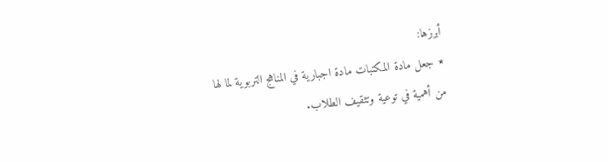أبرزها:
٭ جعل مادة المكتبات مادة اجبارية في المناهج التربوية لما لها من أهمية في توعية وتثقيف الطلاب.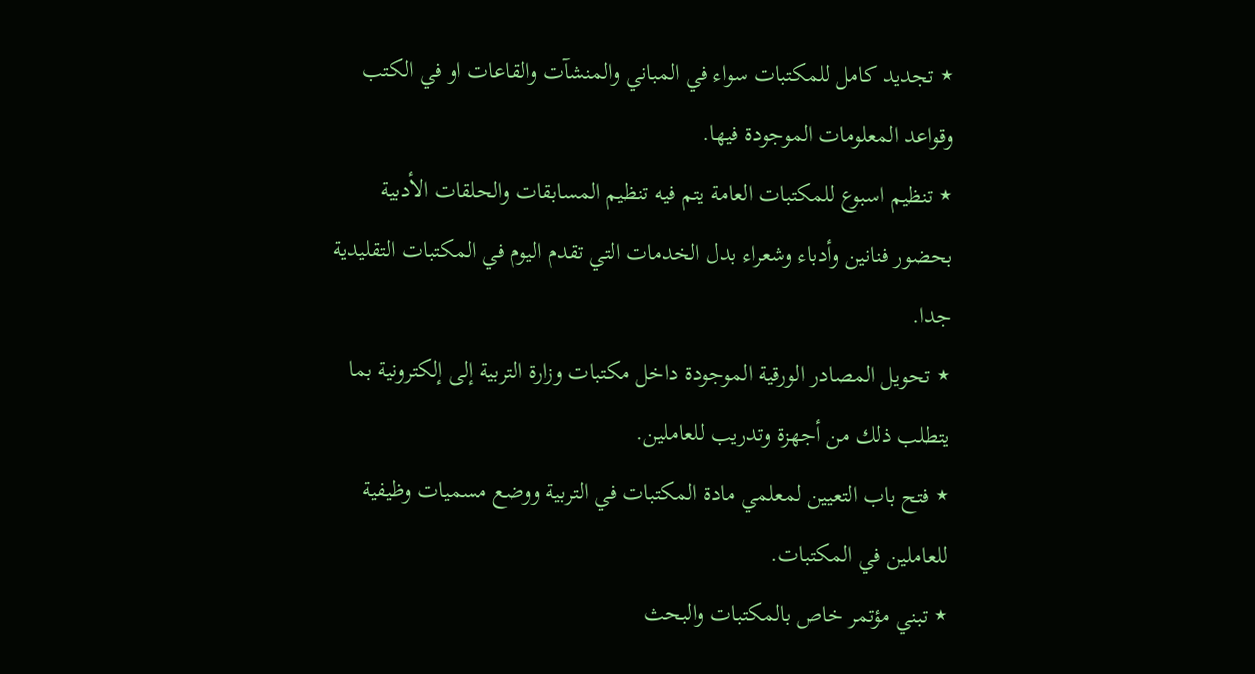٭ تجديد كامل للمكتبات سواء في المباني والمنشآت والقاعات او في الكتب وقواعد المعلومات الموجودة فيها.
٭ تنظيم اسبوع للمكتبات العامة يتم فيه تنظيم المسابقات والحلقات الأدبية بحضور فنانين وأدباء وشعراء بدل الخدمات التي تقدم اليوم في المكتبات التقليدية جدا.
٭ تحويل المصادر الورقية الموجودة داخل مكتبات وزارة التربية إلى إلكترونية بما يتطلب ذلك من أجهزة وتدريب للعاملين.
٭ فتح باب التعيين لمعلمي مادة المكتبات في التربية ووضع مسميات وظيفية للعاملين في المكتبات.
٭ تبني مؤتمر خاص بالمكتبات والبحث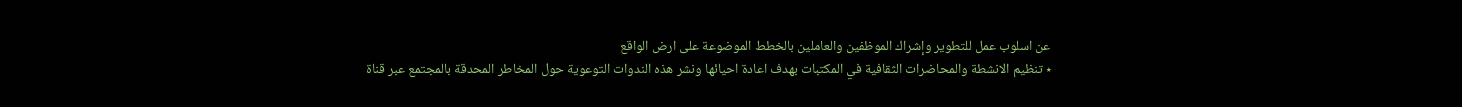عن اسلوب عمل للتطوير وإشراك الموظفين والعاملين بالخطط الموضوعة على ارض الواقع
٭ تنظيم الانشطة والمحاضرات الثقافية في المكتبات بهدف اعادة احيائها ونشر هذه الندوات التوعوية حول المخاطر المحدقة بالمجتمع عبر قناة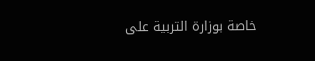خاصة بوزارة التربية على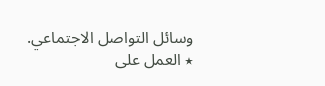وسائل التواصل الاجتماعي.
٭ العمل على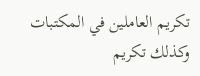تكريم العاملين في المكتبات وكذلك تكريم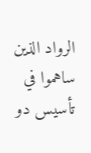الرواد الذين ساهموا في تأسيس دو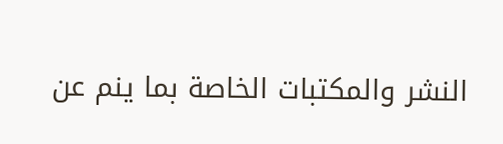النشر والمكتبات الخاصة بما ينم عن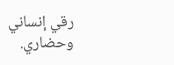رقي إنساني وحضاري.